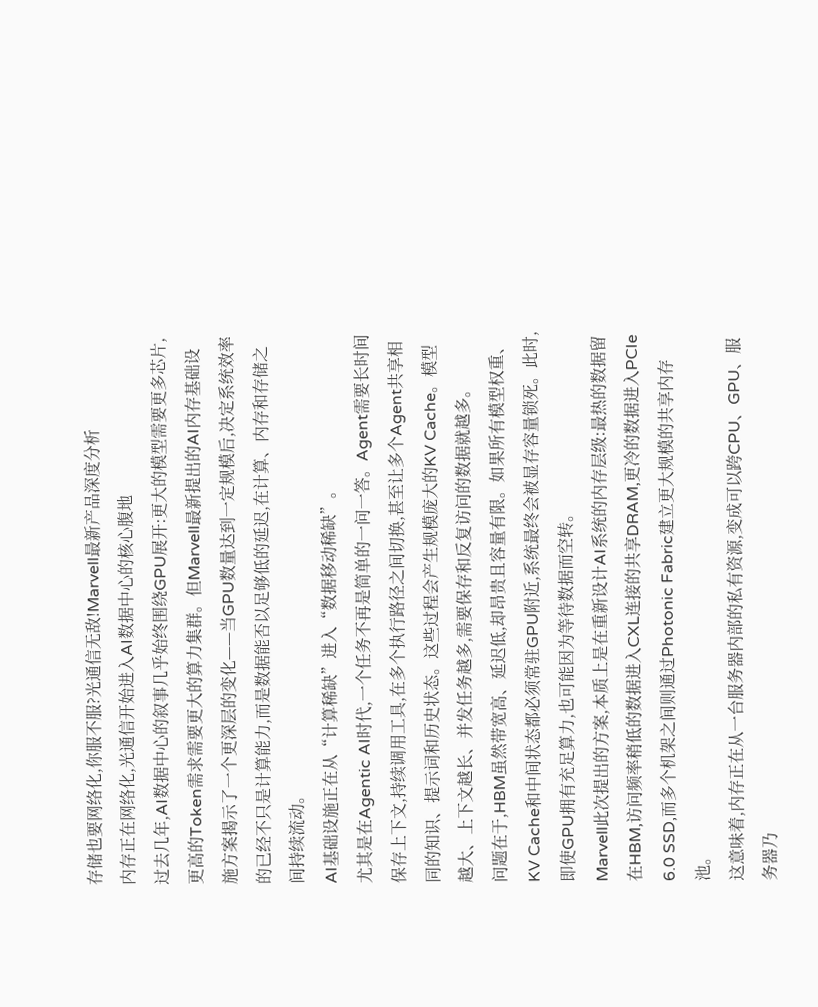存储也要网络化,你服不服?光通信无敌!Marvell最新产品深度分析
内存正在网络化,光通信开始进入AI数据中心的核心腹地
过去几年,AI数据中心的叙事几乎始终围绕GPU展开:更大的模型需要更多芯片,更高的Token需求需要更大的算力集群。但Marvell最新提出的AI内存基础设施方案揭示了一个更深层的变化——当GPU数量达到一定规模后,决定系统效率的已经不只是计算能力,而是数据能否以足够低的延迟,在计算、内存和存储之间持续流动。
AI基础设施正在从“计算稀缺”进入“数据移动稀缺”。
尤其是在Agentic AI时代,一个任务不再是简单的一问一答。Agent需要长时间保存上下文,持续调用工具,在多个执行路径之间切换,甚至让多个Agent共享相同的知识、提示词和历史状态。这些过程会产生规模庞大的KV Cache。模型越大、上下文越长、并发任务越多,需要保存和反复访问的数据就越多。
问题在于,HBM虽然带宽高、延迟低,却昂贵且容量有限。如果所有模型权重、KV Cache和中间状态都必须常驻GPU附近,系统最终会被显存容量锁死。此时,即使GPU拥有充足算力,也可能因为等待数据而空转。
Marvell此次提出的方案,本质上是在重新设计AI系统的内存层级:最热的数据留在HBM,访问频率稍低的数据进入CXL连接的共享DRAM,更冷的数据进入PCIe 6.0 SSD,而多个机架之间则通过Photonic Fabric建立更大规模的共享内存池。
这意味着,内存正在从一台服务器内部的私有资源,变成可以跨CPU、GPU、服务器乃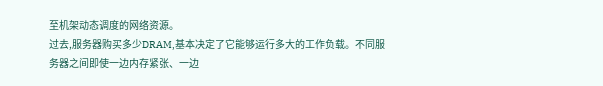至机架动态调度的网络资源。
过去,服务器购买多少DRAM,基本决定了它能够运行多大的工作负载。不同服务器之间即使一边内存紧张、一边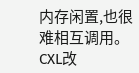内存闲置,也很难相互调用。CXL改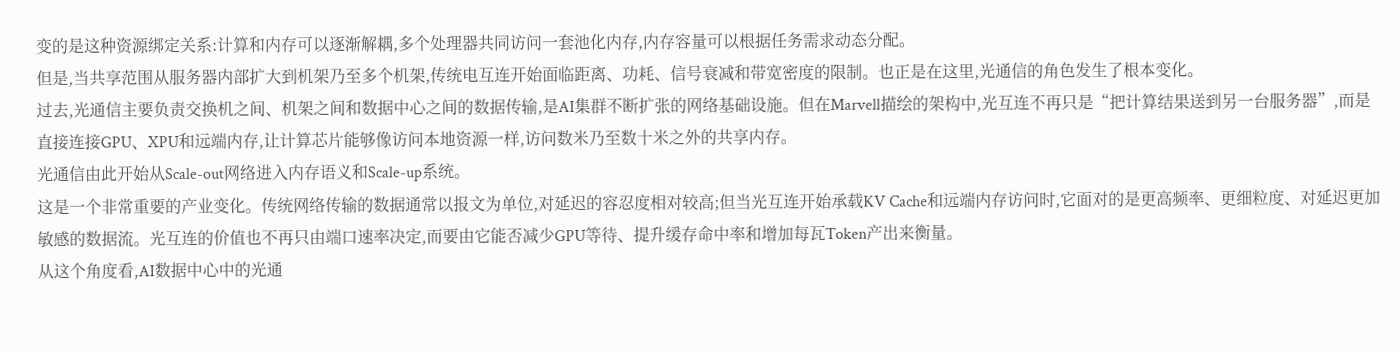变的是这种资源绑定关系:计算和内存可以逐渐解耦,多个处理器共同访问一套池化内存,内存容量可以根据任务需求动态分配。
但是,当共享范围从服务器内部扩大到机架乃至多个机架,传统电互连开始面临距离、功耗、信号衰减和带宽密度的限制。也正是在这里,光通信的角色发生了根本变化。
过去,光通信主要负责交换机之间、机架之间和数据中心之间的数据传输,是AI集群不断扩张的网络基础设施。但在Marvell描绘的架构中,光互连不再只是“把计算结果送到另一台服务器”,而是直接连接GPU、XPU和远端内存,让计算芯片能够像访问本地资源一样,访问数米乃至数十米之外的共享内存。
光通信由此开始从Scale-out网络进入内存语义和Scale-up系统。
这是一个非常重要的产业变化。传统网络传输的数据通常以报文为单位,对延迟的容忍度相对较高;但当光互连开始承载KV Cache和远端内存访问时,它面对的是更高频率、更细粒度、对延迟更加敏感的数据流。光互连的价值也不再只由端口速率决定,而要由它能否减少GPU等待、提升缓存命中率和增加每瓦Token产出来衡量。
从这个角度看,AI数据中心中的光通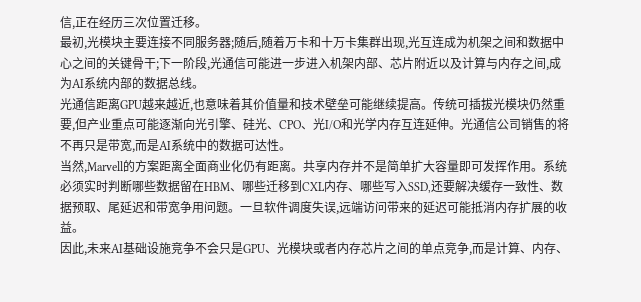信,正在经历三次位置迁移。
最初,光模块主要连接不同服务器;随后,随着万卡和十万卡集群出现,光互连成为机架之间和数据中心之间的关键骨干;下一阶段,光通信可能进一步进入机架内部、芯片附近以及计算与内存之间,成为AI系统内部的数据总线。
光通信距离GPU越来越近,也意味着其价值量和技术壁垒可能继续提高。传统可插拔光模块仍然重要,但产业重点可能逐渐向光引擎、硅光、CPO、光I/O和光学内存互连延伸。光通信公司销售的将不再只是带宽,而是AI系统中的数据可达性。
当然,Marvell的方案距离全面商业化仍有距离。共享内存并不是简单扩大容量即可发挥作用。系统必须实时判断哪些数据留在HBM、哪些迁移到CXL内存、哪些写入SSD,还要解决缓存一致性、数据预取、尾延迟和带宽争用问题。一旦软件调度失误,远端访问带来的延迟可能抵消内存扩展的收益。
因此,未来AI基础设施竞争不会只是GPU、光模块或者内存芯片之间的单点竞争,而是计算、内存、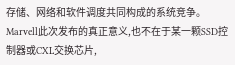存储、网络和软件调度共同构成的系统竞争。
Marvell此次发布的真正意义,也不在于某一颗SSD控制器或CXL交换芯片,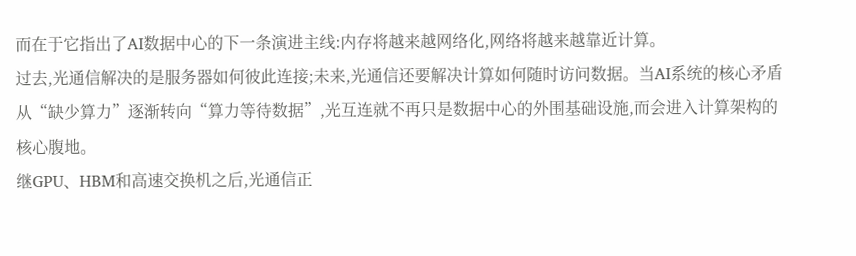而在于它指出了AI数据中心的下一条演进主线:内存将越来越网络化,网络将越来越靠近计算。
过去,光通信解决的是服务器如何彼此连接;未来,光通信还要解决计算如何随时访问数据。当AI系统的核心矛盾从“缺少算力”逐渐转向“算力等待数据”,光互连就不再只是数据中心的外围基础设施,而会进入计算架构的核心腹地。
继GPU、HBM和高速交换机之后,光通信正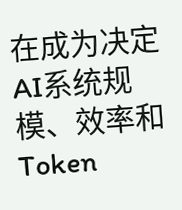在成为决定AI系统规模、效率和Token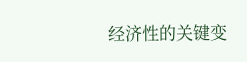经济性的关键变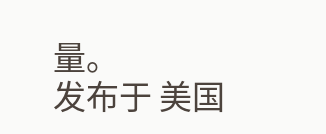量。
发布于 美国